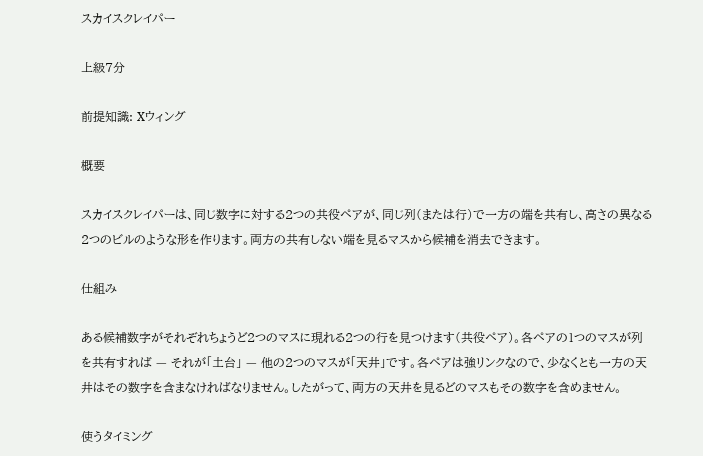スカイスクレイパー

上級7分

前提知識: Xウィング

概要

スカイスクレイパーは、同じ数字に対する2つの共役ペアが、同じ列(または行)で一方の端を共有し、高さの異なる2つのビルのような形を作ります。両方の共有しない端を見るマスから候補を消去できます。

仕組み

ある候補数字がそれぞれちょうど2つのマスに現れる2つの行を見つけます(共役ペア)。各ペアの1つのマスが列を共有すれば — それが「土台」 — 他の2つのマスが「天井」です。各ペアは強リンクなので、少なくとも一方の天井はその数字を含まなければなりません。したがって、両方の天井を見るどのマスもその数字を含めません。

使うタイミング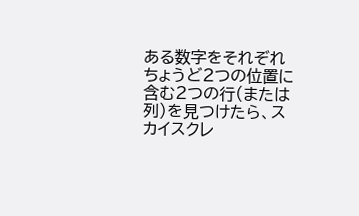ある数字をそれぞれちょうど2つの位置に含む2つの行(または列)を見つけたら、スカイスクレ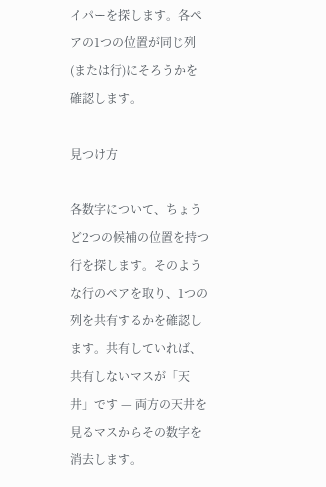イパーを探します。各ペアの1つの位置が同じ列(または行)にそろうかを確認します。

見つけ方

各数字について、ちょうど2つの候補の位置を持つ行を探します。そのような行のペアを取り、1つの列を共有するかを確認します。共有していれば、共有しないマスが「天井」です — 両方の天井を見るマスからその数字を消去します。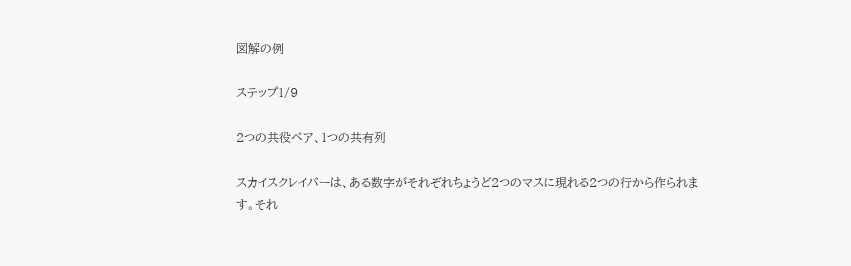図解の例

ステップ1/9

2つの共役ペア、1つの共有列

スカイスクレイパーは、ある数字がそれぞれちょうど2つのマスに現れる2つの行から作られます。それ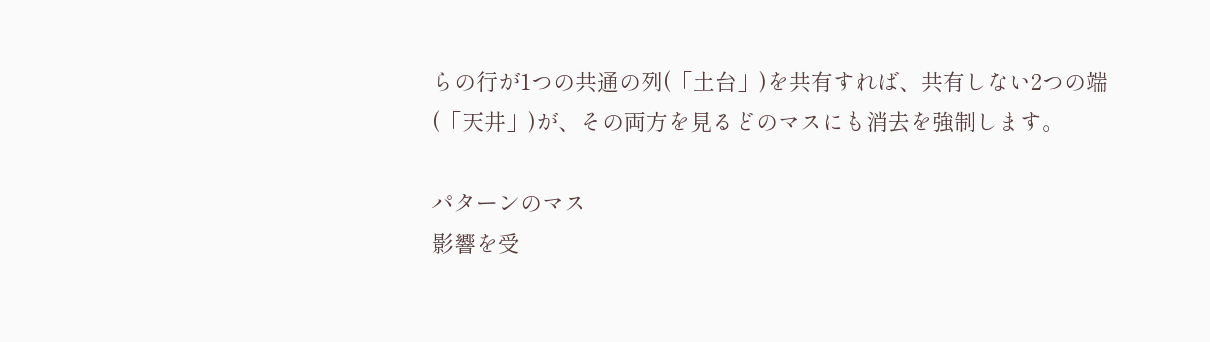らの行が1つの共通の列(「土台」)を共有すれば、共有しない2つの端(「天井」)が、その両方を見るどのマスにも消去を強制します。

パターンのマス
影響を受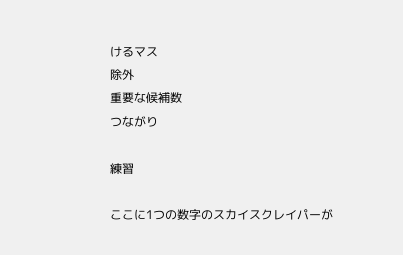けるマス
除外
重要な候補数
つながり

練習

ここに1つの数字のスカイスクレイパーが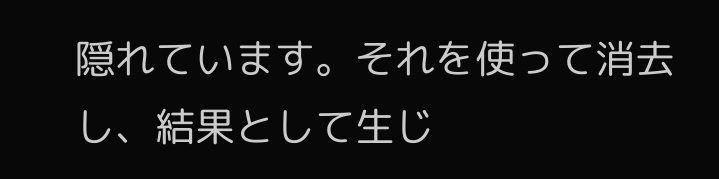隠れています。それを使って消去し、結果として生じ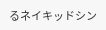るネイキッドシン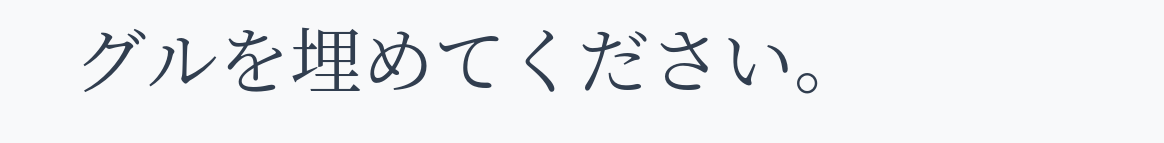グルを埋めてください。